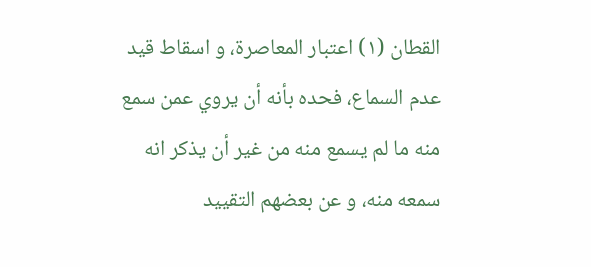القطان (١) اعتبار المعاصرة، و اسقاط قيد عدم السماع، فحده بأنه أن يروي عمن سمع منه ما لم يسمع منه من غير أن يذكر انه سمعه منه، و عن بعضهم التقييد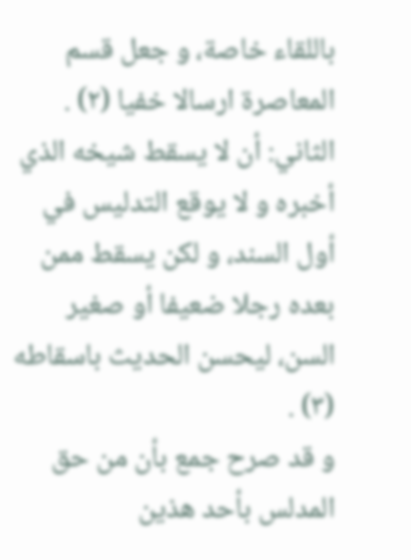باللقاء خاصة، و جعل قسم المعاصرة ارسالا خفيا (٢) .
الثاني: أن لا يسقط شيخه الذي أخبره و لا يوقع التدليس في أول السند، و لكن يسقط ممن بعده رجلا ضعيفا أو صغير السن، ليحسن الحديث باسقاطه (٣) .
و قد صرح جمع بأن من حق المدلس بأحد هذين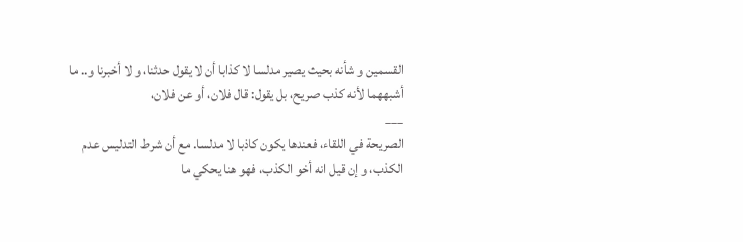القسمين و شأنه بحيث يصير مدلسا لا كذابا أن لا يقول حدثنا، و لا أخبرنا و.. ما أشبههما لأنه كذب صريح، بل يقول: قال فلان، أو عن فلان،
___
الصريحة في اللقاء، فعندها يكون كاذبا لا مدلسا. مع أن شرط التدليس عدم الكذب، و إن قيل انه أخو الكذب، فهو هنا يحكي ما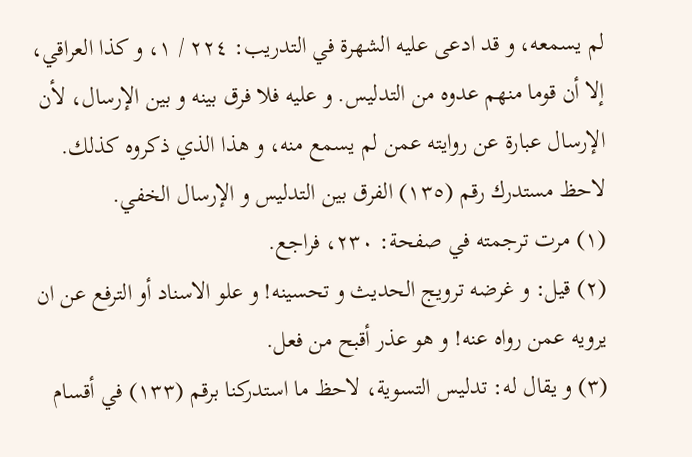لم يسمعه، و قد ادعى عليه الشهرة في التدريب: ٢٢٤ / ١، و كذا العراقي، إلا أن قوما منهم عدوه من التدليس. و عليه فلا فرق بينه و بين الإرسال، لأن الإرسال عبارة عن روايته عمن لم يسمع منه، و هذا الذي ذكروه كذلك.
لاحظ مستدرك رقم (١٣٥) الفرق بين التدليس و الإرسال الخفي.
(١) مرت ترجمته في صفحة: ٢٣٠، فراجع.
(٢) قيل: و غرضه ترويج الحديث و تحسينه! و علو الاسناد أو الترفع عن ان يرويه عمن رواه عنه! و هو عذر أقبح من فعل.
(٣) و يقال له: تدليس التسوية، لاحظ ما استدركنا برقم (١٣٣) في أقسام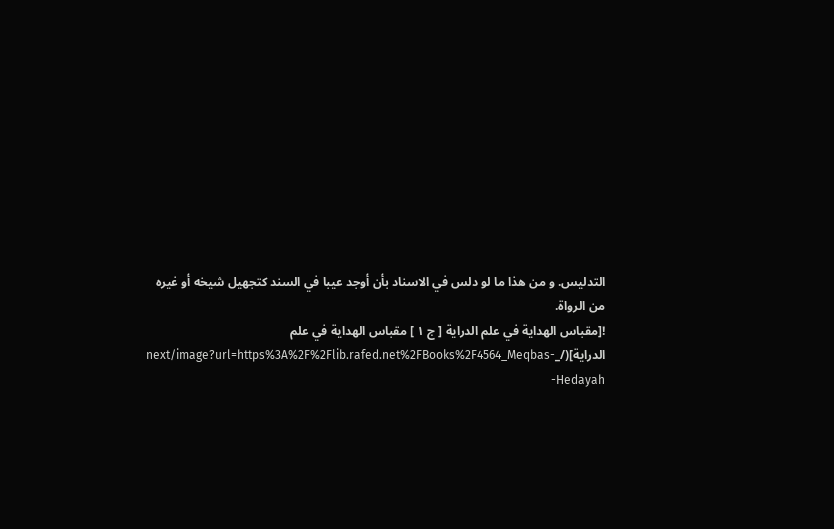التدليس. و من هذا ما لو دلس في الاسناد بأن أوجد عيبا في السند كتجهيل شيخه أو غيره من الرواة.
![مقباس الهداية في علم الدراية [ ج ١ ] مقباس الهداية في علم الدراية](/_next/image?url=https%3A%2F%2Flib.rafed.net%2FBooks%2F4564_Meqbas-Hedayah-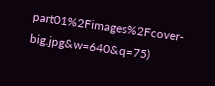part01%2Fimages%2Fcover-big.jpg&w=640&q=75)